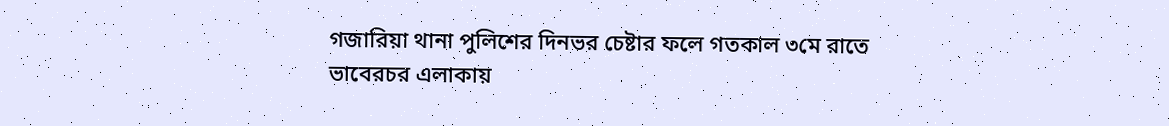গজারিয়া থানা পুলিশের দিনভর চেষ্টার ফলে গতকাল ৩মে রাতে ভাবেরচর এলাকায়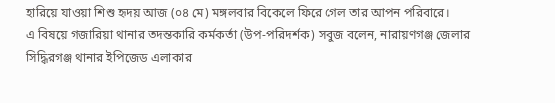হারিয়ে যাওয়া শিশু হৃদয় আজ (০৪ মে) মঙ্গলবার বিকেলে ফিরে গেল তার আপন পরিবারে।
এ বিষয়ে গজারিয়া থানার তদন্তকারি কর্মকর্তা (উপ-পরিদর্শক) সবুজ বলেন, নারায়ণগঞ্জ জেলার সিদ্ধিরগঞ্জ থানার ইপিজেড এলাকার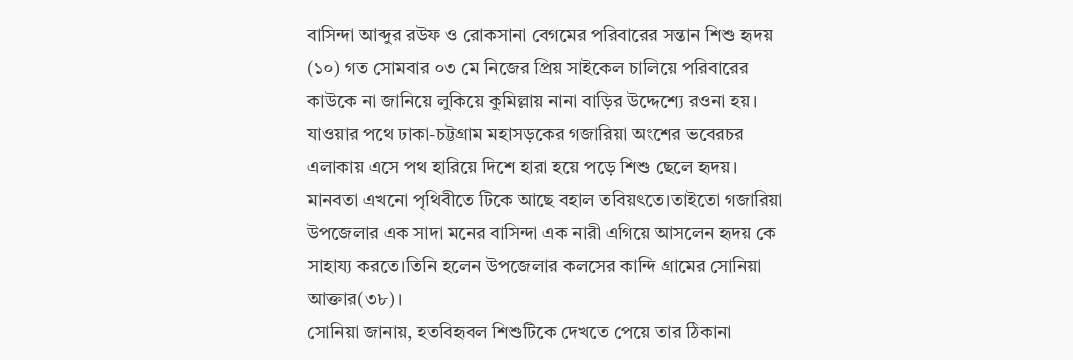বাসিন্দা আব্দুর রউফ ও রোকসানা বেগমের পরিবারের সন্তান শিশু হৃদয় (১০) গত সোমবার ০৩ মে নিজের প্রিয় সাইকেল চালিয়ে পরিবারের কাউকে না জানিয়ে লুকিয়ে কুমিল্লায় নানা বাড়ির উদ্দেশ্যে রওনা হয়।
যাওয়ার পথে ঢাকা-চট্টগ্রাম মহাসড়কের গজারিয়া অংশের ভবেরচর এলাকায় এসে পথ হারিয়ে দিশে হারা হয়ে পড়ে শিশু ছেলে হৃদয়। মানবতা এখনো পৃথিবীতে টিকে আছে বহাল তবিয়ৎতে।তাইতো গজারিয়া উপজেলার এক সাদা মনের বাসিন্দা এক নারী এগিয়ে আসলেন হৃদয় কে সাহায্য করতে।তিনি হলেন উপজেলার কলসের কান্দি গ্রামের সোনিয়া আক্তার(৩৮)।
সোনিয়া জানায়, হতবিহৃবল শিশুটিকে দেখতে পেয়ে তার ঠিকানা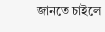জানতে চাইলে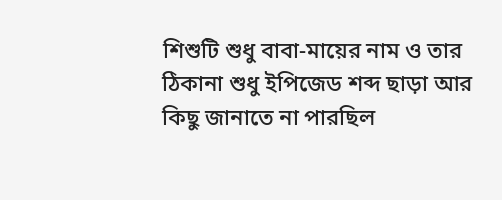শিশুটি শুধু বাবা-মায়ের নাম ও তার ঠিকানা শুধু ইপিজেড শব্দ ছাড়া আর কিছু জানাতে না পারছিল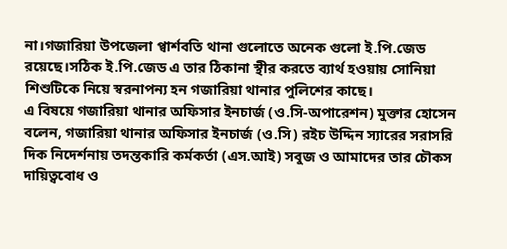না।গজারিয়া উপজেলা প্বার্শবতি থানা গুলোতে অনেক গুলো ই.পি.জেড রয়েছে।সঠিক ই.পি.জেড এ তার ঠিকানা স্থীর করতে ব্যার্থ হওয়ায় সোনিয়া শিশুটিকে নিয়ে স্বরনাপন্য হন গজারিয়া থানার পুলিশের কাছে।
এ বিষয়ে গজারিয়া থানার অফিসার ইনচার্জ (ও.সি-অপারেশন) মুক্তার হোসেন বলেন, গজারিয়া থানার অফিসার ইনচার্জ (ও.সি) রইচ উদ্দিন স্যারের সরাসরি দিক নিদের্শনায় তদন্তকারি কর্মকর্তা (এস.আই) সবুজ ও আমাদের তার চৌকস দায়িত্ববোধ ও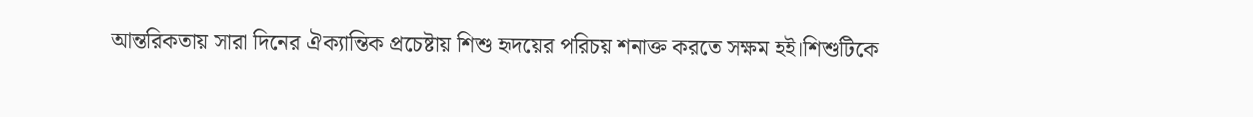আন্তরিকতায় সারা দিনের ঐক্যান্তিক প্রচেষ্টায় শিশু হৃদয়ের পরিচয় শনাক্ত করতে সক্ষম হই।শিশুটিকে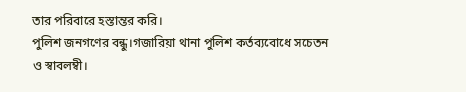তার পরিবারে হস্তান্তর করি।
পুলিশ জনগণের বন্ধু।গজারিয়া থানা পুলিশ কর্তব্যবোধে সচেতন ও স্বাবলম্বী।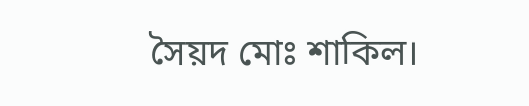সৈয়দ মোঃ শাকিল।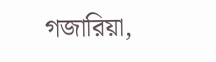গজারিয়া,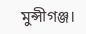মুন্সীগঞ্জ।